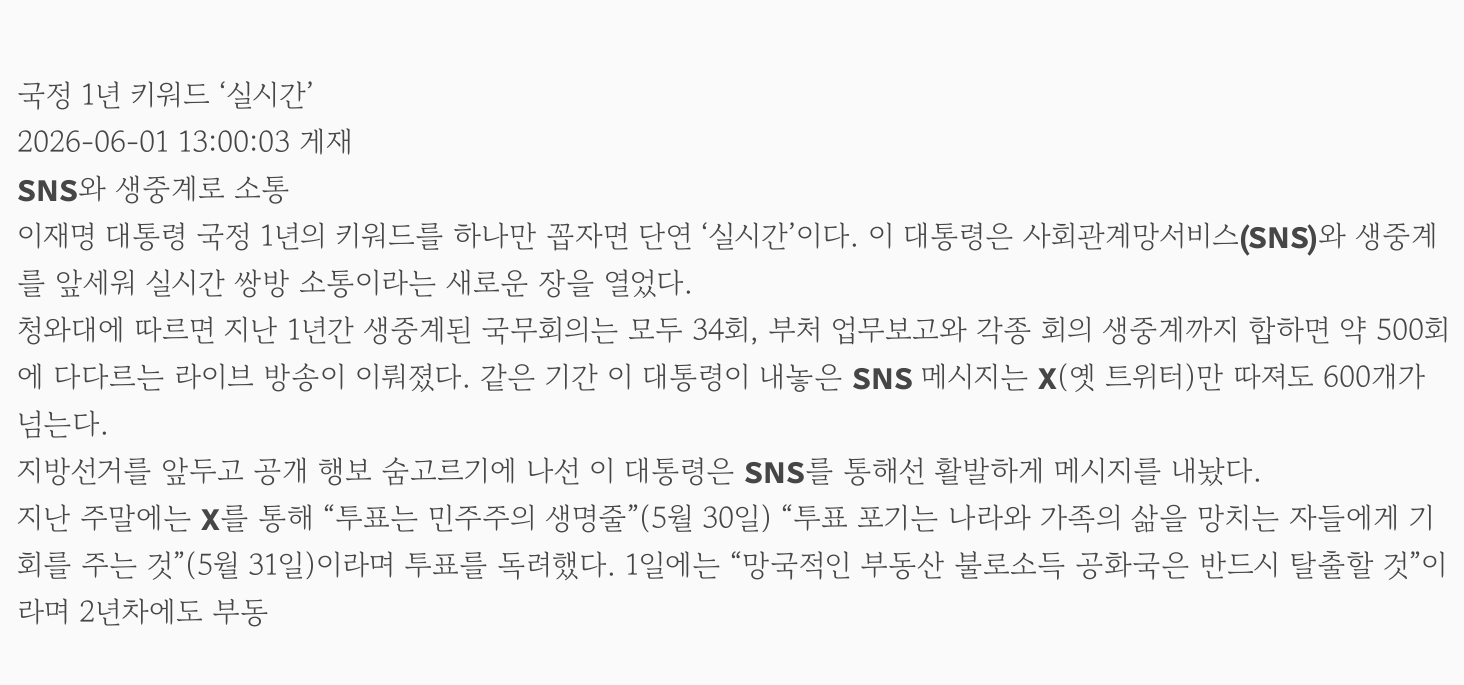국정 1년 키워드 ‘실시간’
2026-06-01 13:00:03 게재
SNS와 생중계로 소통
이재명 대통령 국정 1년의 키워드를 하나만 꼽자면 단연 ‘실시간’이다. 이 대통령은 사회관계망서비스(SNS)와 생중계를 앞세워 실시간 쌍방 소통이라는 새로운 장을 열었다.
청와대에 따르면 지난 1년간 생중계된 국무회의는 모두 34회, 부처 업무보고와 각종 회의 생중계까지 합하면 약 500회에 다다르는 라이브 방송이 이뤄졌다. 같은 기간 이 대통령이 내놓은 SNS 메시지는 X(옛 트위터)만 따져도 600개가 넘는다.
지방선거를 앞두고 공개 행보 숨고르기에 나선 이 대통령은 SNS를 통해선 활발하게 메시지를 내놨다.
지난 주말에는 X를 통해 “투표는 민주주의 생명줄”(5월 30일) “투표 포기는 나라와 가족의 삶을 망치는 자들에게 기회를 주는 것”(5월 31일)이라며 투표를 독려했다. 1일에는 “망국적인 부동산 불로소득 공화국은 반드시 탈출할 것”이라며 2년차에도 부동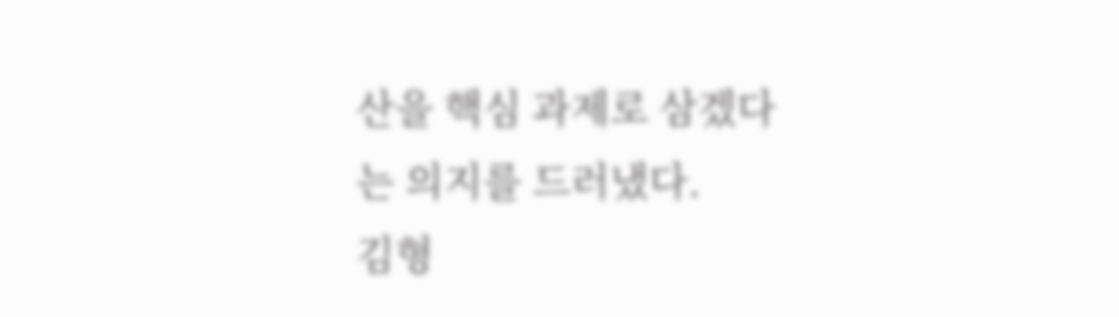산을 핵심 과제로 삼겠다는 의지를 드러냈다.
김형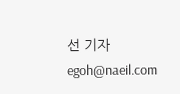선 기자 egoh@naeil.com